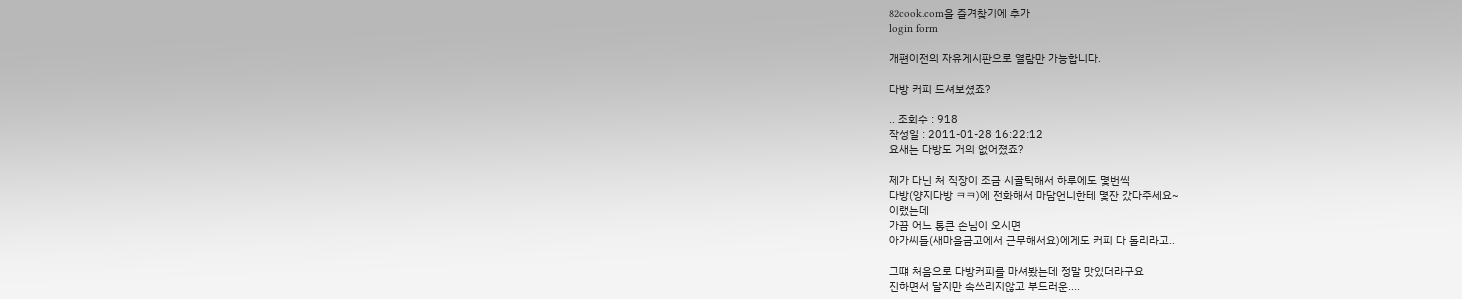82cook.com을 즐겨찾기에 추가
login form

개편이전의 자유게시판으로 열람만 가능합니다.

다방 커피 드셔보셨죠?

.. 조회수 : 918
작성일 : 2011-01-28 16:22:12
요새는 다방도 거의 없어졌죠?

제가 다닌 처 직장이 조금 시골틱해서 하루에도 몇번씩
다방(양지다방 ㅋㅋ)에 전화해서 마담언니한테 몇잔 갔다주세요~
이랬는데
가끔 어느 통큰 손님이 오시면
아가씨들(새마을금고에서 근무해서요)에게도 커피 다 돌리라고..

그떄 처음으로 다방커피를 마셔봤는데 정말 맛있더라구요
진하면서 달지만 속쓰리지않고 부드러운....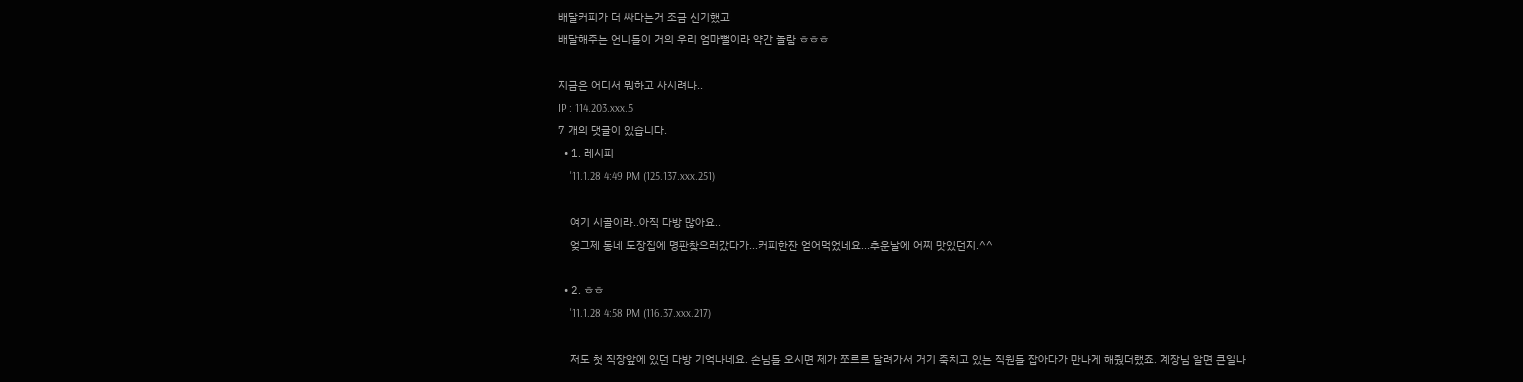배달커피가 더 싸다는거 조금 신기했고
배달해주는 언니들이 거의 우리 엄마뻘이라 약간 놀람 ㅎㅎㅎ

지금은 어디서 뭐하고 사시려나..
IP : 114.203.xxx.5
7 개의 댓글이 있습니다.
  • 1. 레시피
    '11.1.28 4:49 PM (125.137.xxx.251)

    여기 시골이라..아직 다방 많아요..
    엊그제 동네 도장집에 명판찾으러갔다가...커피한잔 얻어먹었네요...추운날에 어찌 맛있던지.^^

  • 2. ㅎㅎ
    '11.1.28 4:58 PM (116.37.xxx.217)

    저도 첫 직장앞에 있던 다방 기억나네요. 손님들 오시면 제가 쪼르르 달려가서 거기 죽치고 있는 직원들 잡아다가 만나게 해줬더랬죠. 계장님 알면 큰일나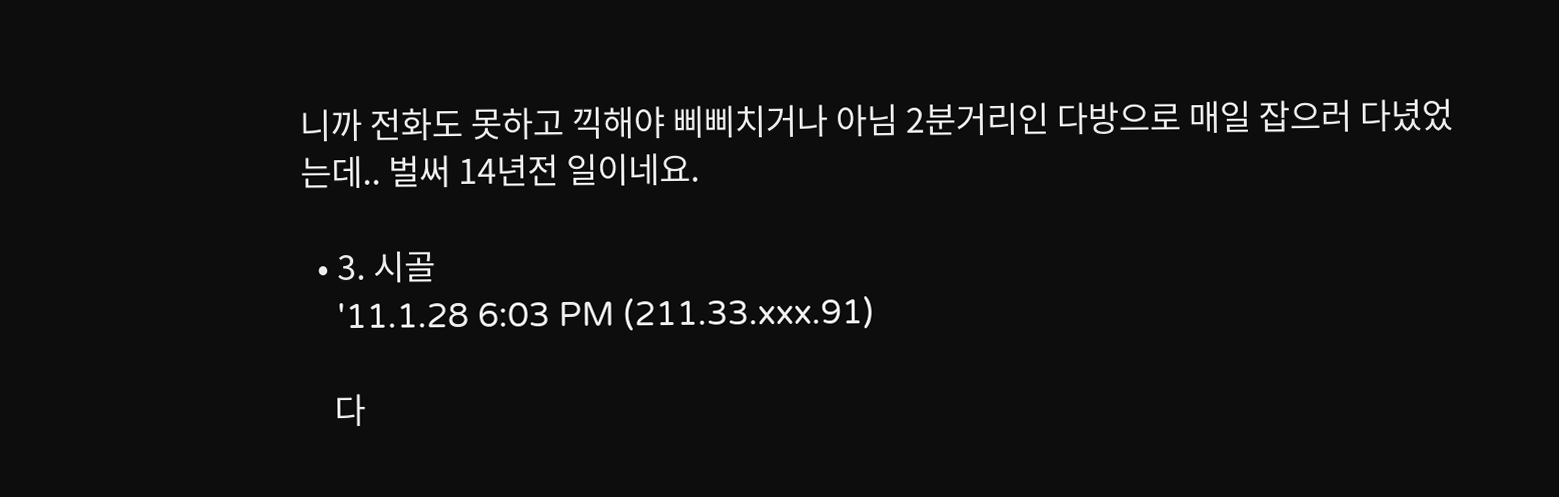니까 전화도 못하고 끽해야 삐삐치거나 아님 2분거리인 다방으로 매일 잡으러 다녔었는데.. 벌써 14년전 일이네요.

  • 3. 시골
    '11.1.28 6:03 PM (211.33.xxx.91)

    다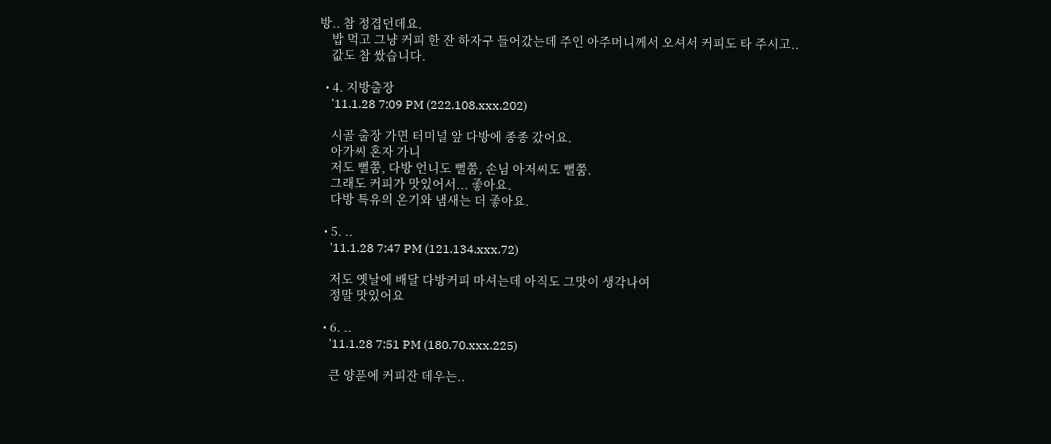방.. 참 정겹던데요.
    밥 먹고 그냥 커피 한 잔 하자구 들어갔는데 주인 아주머니께서 오셔서 커피도 타 주시고..
    값도 참 쌌습니다.

  • 4. 지방출장
    '11.1.28 7:09 PM (222.108.xxx.202)

    시골 출장 가면 터미널 앞 다방에 종종 갔어요.
    아가씨 혼자 가니
    저도 뻘쭘, 다방 언니도 뻘쭘, 손님 아저씨도 뻘쭘.
    그래도 커피가 맛있어서... 좋아요.
    다방 특유의 온기와 냄새는 더 좋아요.

  • 5. ..
    '11.1.28 7:47 PM (121.134.xxx.72)

    저도 옛날에 배달 다방커피 마셔는데 아직도 그맛이 생각나여
    정말 맛있어요

  • 6. ..
    '11.1.28 7:51 PM (180.70.xxx.225)

    큰 양푼에 커피잔 데우는..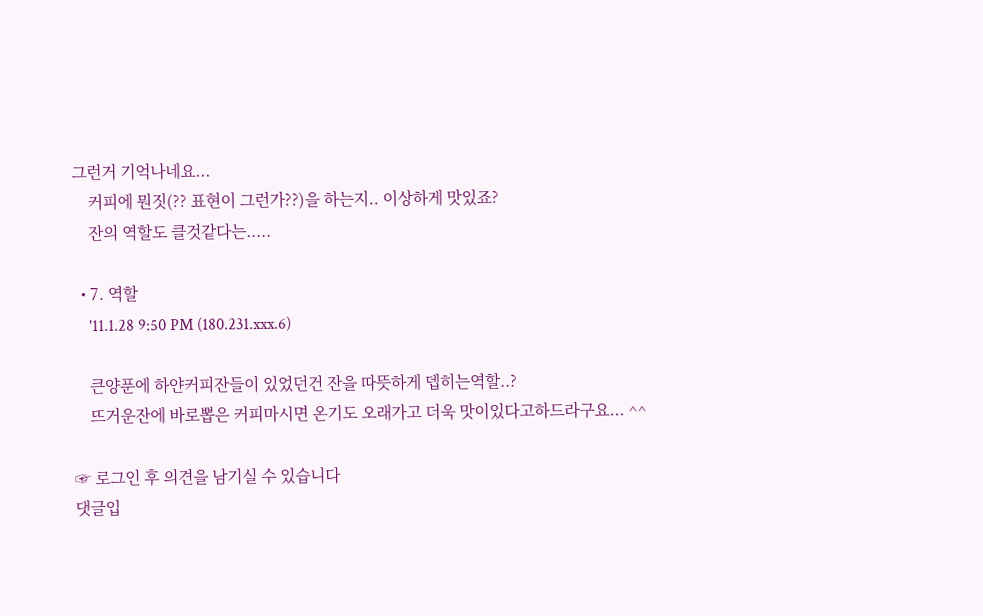그런거 기억나네요...
    커피에 뭔짓(?? 표현이 그런가??)을 하는지.. 이상하게 맛있죠?
    잔의 역할도 클것같다는.....

  • 7. 역할
    '11.1.28 9:50 PM (180.231.xxx.6)

    큰양푼에 하얀커피잔들이 있었던건 잔을 따뜻하게 뎁히는역할..?
    뜨거운잔에 바로뽑은 커피마시면 온기도 오래가고 더욱 맛이있다고하드라구요... ^^

☞ 로그인 후 의견을 남기실 수 있습니다
댓글입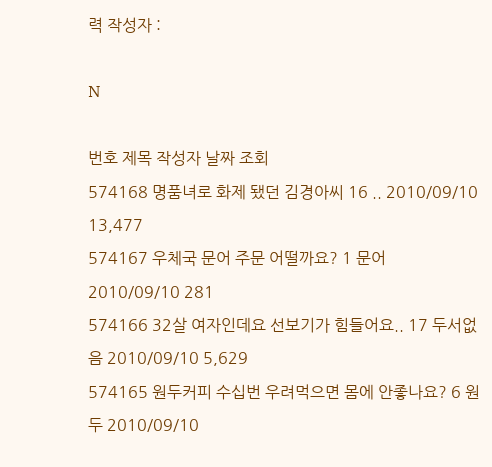력 작성자 :

N

번호 제목 작성자 날짜 조회
574168 명품녀로 화제 됐던 김경아씨 16 .. 2010/09/10 13,477
574167 우체국 문어 주문 어떨까요? 1 문어 2010/09/10 281
574166 32살 여자인데요 선보기가 힘들어요.. 17 두서없음 2010/09/10 5,629
574165 원두커피 수십번 우려먹으면 몸에 안좋나요? 6 원두 2010/09/10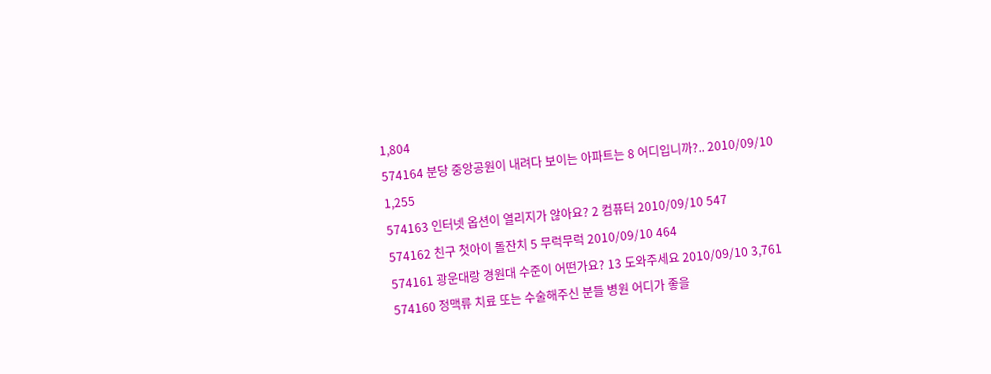1,804
574164 분당 중앙공원이 내려다 보이는 아파트는 8 어디입니까?.. 2010/09/10 1,255
574163 인터넷 옵션이 열리지가 않아요? 2 컴퓨터 2010/09/10 547
574162 친구 첫아이 돌잔치 5 무럭무럭 2010/09/10 464
574161 광운대랑 경원대 수준이 어떤가요? 13 도와주세요 2010/09/10 3,761
574160 정맥류 치료 또는 수술해주신 분들 병원 어디가 좋을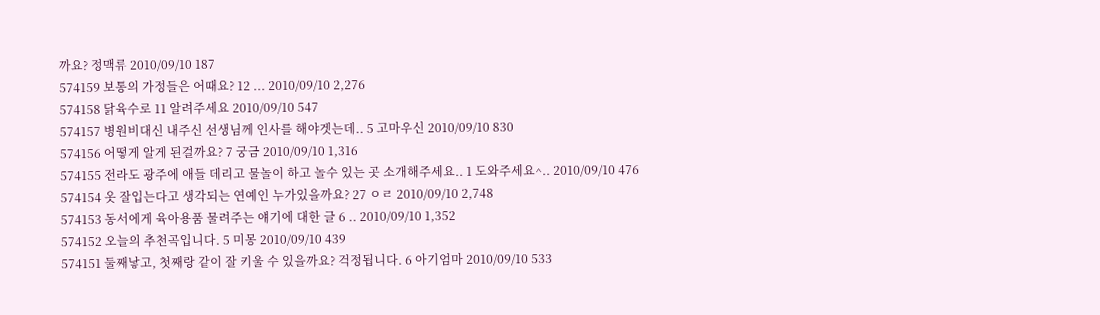까요? 정맥류 2010/09/10 187
574159 보통의 가정들은 어때요? 12 ... 2010/09/10 2,276
574158 닭육수로 11 알려주세요 2010/09/10 547
574157 병원비대신 내주신 선생님께 인사를 해야겟는데.. 5 고마우신 2010/09/10 830
574156 어떻게 알게 된걸까요? 7 궁금 2010/09/10 1,316
574155 전라도 광주에 애들 데리고 물놀이 하고 놀수 있는 곳 소개해주세요.. 1 도와주세요^.. 2010/09/10 476
574154 옷 잘입는다고 생각되는 연예인 누가있을까요? 27 ㅇㄹ 2010/09/10 2,748
574153 동서에게 육아용품 물려주는 얘기에 대한 글 6 .. 2010/09/10 1,352
574152 오늘의 추천곡입니다. 5 미몽 2010/09/10 439
574151 둘째낳고, 첫째랑 같이 잘 키울 수 있을까요? 걱정됩니다. 6 아기엄마 2010/09/10 533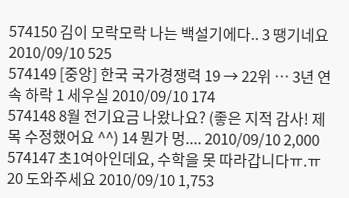574150 김이 모락모락 나는 백설기에다.. 3 땡기네요 2010/09/10 525
574149 [중앙] 한국 국가경쟁력 19 → 22위 … 3년 연속 하락 1 세우실 2010/09/10 174
574148 8월 전기요금 나왔나요? (좋은 지적 감사! 제목 수정했어요 ^^) 14 뭔가 멍.... 2010/09/10 2,000
574147 초1여아인데요, 수학을 못 따라갑니다ㅠ.ㅠ 20 도와주세요 2010/09/10 1,753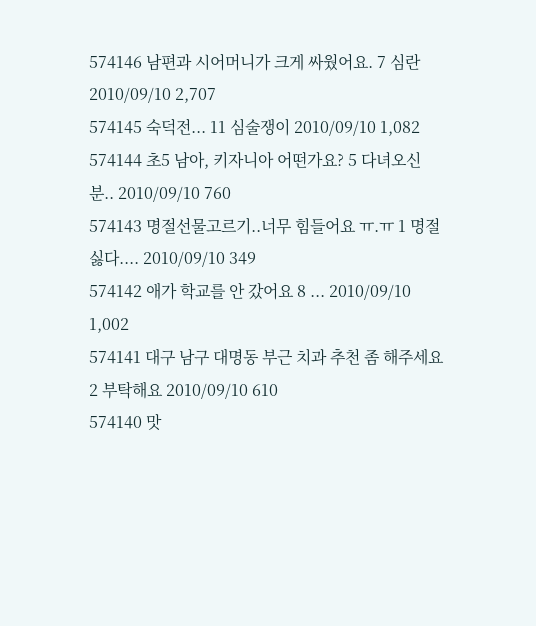574146 남편과 시어머니가 크게 싸웠어요. 7 심란 2010/09/10 2,707
574145 숙덕전... 11 심술쟁이 2010/09/10 1,082
574144 초5 남아, 키자니아 어떤가요? 5 다녀오신 분.. 2010/09/10 760
574143 명절선물고르기..너무 힘들어요 ㅠ.ㅠ 1 명절싫다.... 2010/09/10 349
574142 애가 학교를 안 갔어요 8 ... 2010/09/10 1,002
574141 대구 남구 대명동 부근 치과 추천 좀 해주세요 2 부탁해요 2010/09/10 610
574140 맛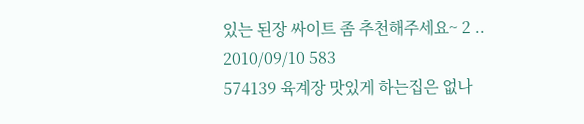있는 된장 싸이트 좀 추천해주세요~ 2 .. 2010/09/10 583
574139 육계장 맛있게 하는집은 없나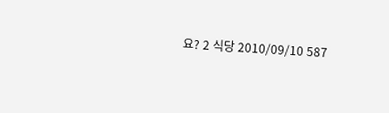요? 2 식당 2010/09/10 587